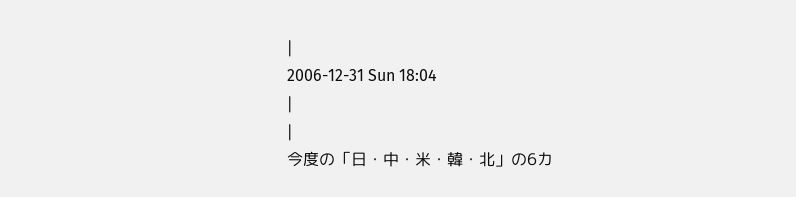|
2006-12-31 Sun 18:04
|
|
今度の「日・中・米・韓・北」の6カ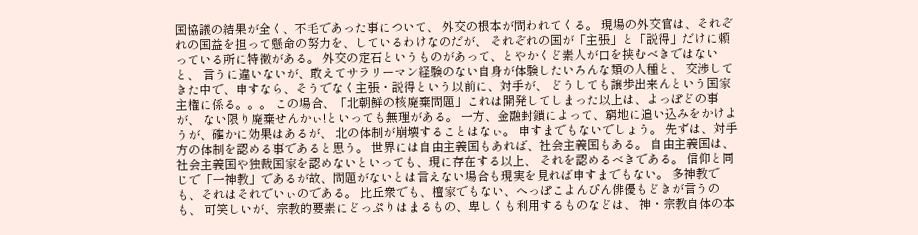国協議の結果が全く、不毛であった事について、 外交の根本が問われてくる。 現場の外交官は、それぞれの国益を担って懸命の努力を、しているわけなのだが、 それぞれの国が「主張」と「説得」だけに頼っている所に特徴がある。 外交の定石というものがあって、とやかくど素人が口を挟むべきではないと、 言うに違いないが、敢えてサラリーマン経験のない自身が体験したいろんな類の人種と、 交渉してきた中で、申すなら、そうでなく主張・説得という以前に、対手が、 どうしても譲歩出来んという国家主権に係る。。。 この場合、「北朝鮮の核廃棄問題」これは開発してしまった以上は、よっぽどの事が、 ない限り廃棄せんかぃ!といっても無理がある。 一方、金融封鎖によって、窮地に追い込みをかけようが、確かに効果はあるが、 北の体制が崩壊することはなぃ。 申すまでもないでしょう。 先ずは、対手方の体制を認める事であると思う。 世界には自由主義国もあれば、社会主義国もある。 自由主義国は、社会主義国や独裁国家を認めないといっても、現に存在する以上、 それを認めるべきである。 信仰と同じで「一神教」であるが故、問題がないとは言えない場合も現実を見れば申すまでもない。 多神教でも、それはそれでいぃのである。 比丘衆でも、檀家でもない、へっぽこよんぴん俳優もどきが言うのも、 可笑しいが、宗教的要素にどっぷりはまるもの、卑しくも利用するものなどは、 神・宗教自体の本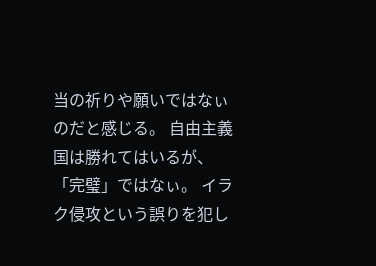当の祈りや願いではなぃのだと感じる。 自由主義国は勝れてはいるが、「完璧」ではなぃ。 イラク侵攻という誤りを犯し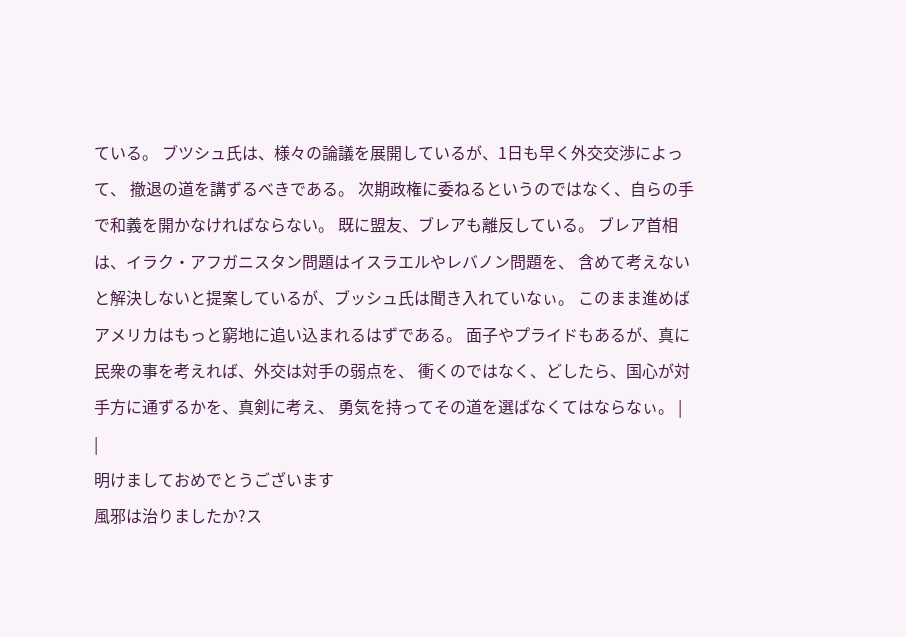ている。 ブツシュ氏は、様々の論議を展開しているが、1日も早く外交交渉によって、 撤退の道を講ずるべきである。 次期政権に委ねるというのではなく、自らの手で和義を開かなければならない。 既に盟友、ブレアも離反している。 ブレア首相は、イラク・アフガニスタン問題はイスラエルやレバノン問題を、 含めて考えないと解決しないと提案しているが、ブッシュ氏は聞き入れていなぃ。 このまま進めばアメリカはもっと窮地に追い込まれるはずである。 面子やプライドもあるが、真に民衆の事を考えれば、外交は対手の弱点を、 衝くのではなく、どしたら、国心が対手方に通ずるかを、真剣に考え、 勇気を持ってその道を選ばなくてはならなぃ。 |
|
明けましておめでとうございます
風邪は治りましたか?ス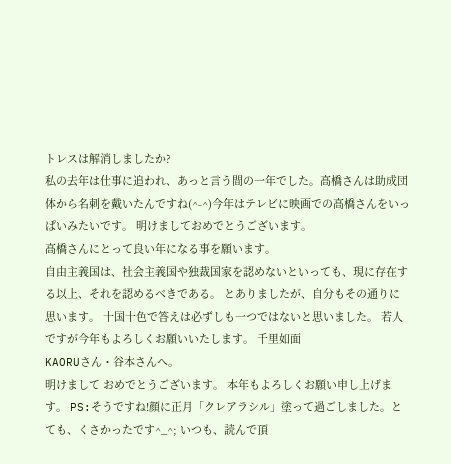トレスは解消しましたか?
私の去年は仕事に追われ、あっと言う間の一年でした。高橋さんは助成団体から名刺を戴いたんですね(^-^)今年はテレビに映画での高橋さんをいっぱいみたいです。 明けましておめでとうございます。
高橋さんにとって良い年になる事を願います。
自由主義国は、社会主義国や独裁国家を認めないといっても、現に存在する以上、それを認めるべきである。 とありましたが、自分もその通りに思います。 十国十色で答えは必ずしも一つではないと思いました。 若人ですが今年もよろしくお願いいたします。 千里如面
KAORUさん・谷本さんへ。
明けまして おめでとうございます。 本年もよろしくお願い申し上げます。 PS:そうですね!顔に正月「クレアラシル」塗って過ごしました。とても、くさかったです^_^; いつも、読んで頂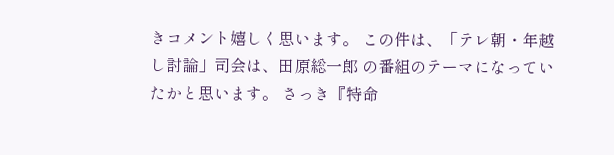きコメント嬉しく思います。 この件は、「テレ朝・年越し討論」司会は、田原総一郎 の番組のテーマになっていたかと思います。 さっき『特命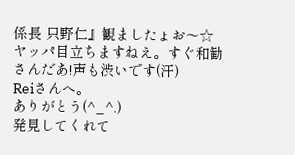係長 只野仁』観ましたょお〜☆
ヤッパ目立ちますねえ。すぐ和勧さんだあ!声も渋いです(汗)
Reiさんへ。
ありがとう(^_^.)
発見してくれて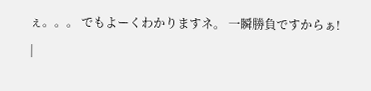ぇ。。。 でもよーくわかりますネ。 一瞬勝負ですからぁ! |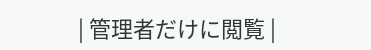| 管理者だけに閲覧 |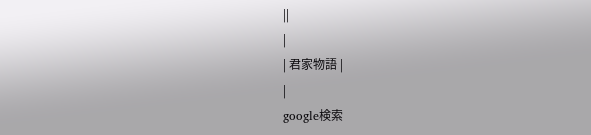||
|
| 君家物語 |
|
google検索